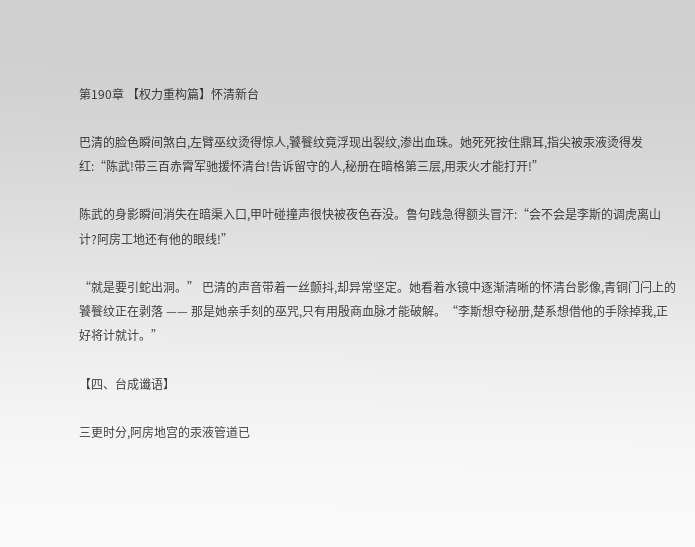第190章 【权力重构篇】怀清新台

巴清的脸色瞬间煞白,左臂巫纹烫得惊人,饕餮纹竟浮现出裂纹,渗出血珠。她死死按住鼎耳,指尖被汞液烫得发红:“陈武!带三百赤霄军驰援怀清台!告诉留守的人,秘册在暗格第三层,用汞火才能打开!”

陈武的身影瞬间消失在暗渠入口,甲叶碰撞声很快被夜色吞没。鲁句践急得额头冒汗:“会不会是李斯的调虎离山计?阿房工地还有他的眼线!”

“就是要引蛇出洞。” 巴清的声音带着一丝颤抖,却异常坚定。她看着水镜中逐渐清晰的怀清台影像,青铜门闩上的饕餮纹正在剥落 —— 那是她亲手刻的巫咒,只有用殷商血脉才能破解。“李斯想夺秘册,楚系想借他的手除掉我,正好将计就计。”

【四、台成谶语】

三更时分,阿房地宫的汞液管道已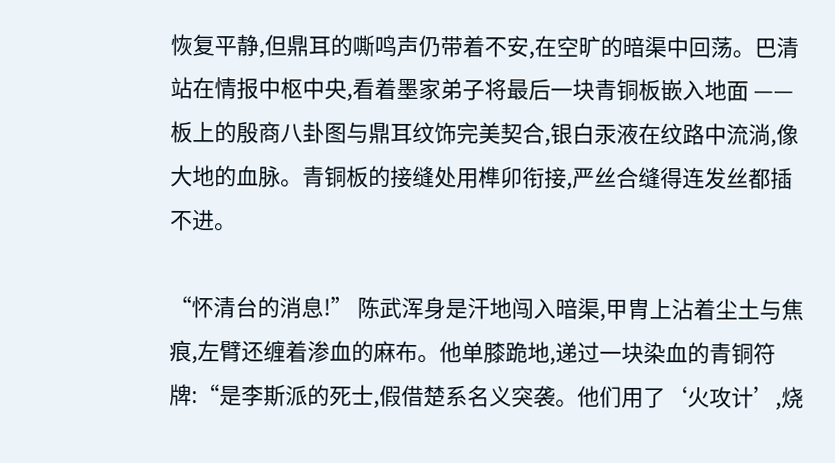恢复平静,但鼎耳的嘶鸣声仍带着不安,在空旷的暗渠中回荡。巴清站在情报中枢中央,看着墨家弟子将最后一块青铜板嵌入地面 —— 板上的殷商八卦图与鼎耳纹饰完美契合,银白汞液在纹路中流淌,像大地的血脉。青铜板的接缝处用榫卯衔接,严丝合缝得连发丝都插不进。

“怀清台的消息!” 陈武浑身是汗地闯入暗渠,甲胄上沾着尘土与焦痕,左臂还缠着渗血的麻布。他单膝跪地,递过一块染血的青铜符牌:“是李斯派的死士,假借楚系名义突袭。他们用了‘火攻计’,烧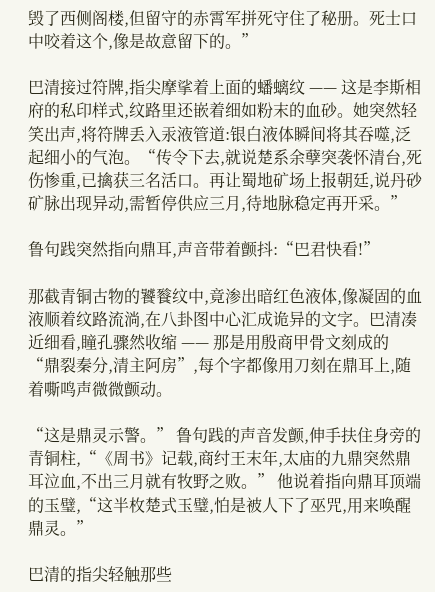毁了西侧阁楼,但留守的赤霄军拼死守住了秘册。死士口中咬着这个,像是故意留下的。”

巴清接过符牌,指尖摩挲着上面的蟠螭纹 —— 这是李斯相府的私印样式,纹路里还嵌着细如粉末的血砂。她突然轻笑出声,将符牌丢入汞液管道:银白液体瞬间将其吞噬,泛起细小的气泡。“传令下去,就说楚系余孽突袭怀清台,死伤惨重,已擒获三名活口。再让蜀地矿场上报朝廷,说丹砂矿脉出现异动,需暂停供应三月,待地脉稳定再开采。”

鲁句践突然指向鼎耳,声音带着颤抖:“巴君快看!”

那截青铜古物的饕餮纹中,竟渗出暗红色液体,像凝固的血液顺着纹路流淌,在八卦图中心汇成诡异的文字。巴清凑近细看,瞳孔骤然收缩 —— 那是用殷商甲骨文刻成的 “鼎裂秦分,清主阿房”,每个字都像用刀刻在鼎耳上,随着嘶鸣声微微颤动。

“这是鼎灵示警。” 鲁句践的声音发颤,伸手扶住身旁的青铜柱,“《周书》记载,商纣王末年,太庙的九鼎突然鼎耳泣血,不出三月就有牧野之败。” 他说着指向鼎耳顶端的玉璧,“这半枚楚式玉璧,怕是被人下了巫咒,用来唤醒鼎灵。”

巴清的指尖轻触那些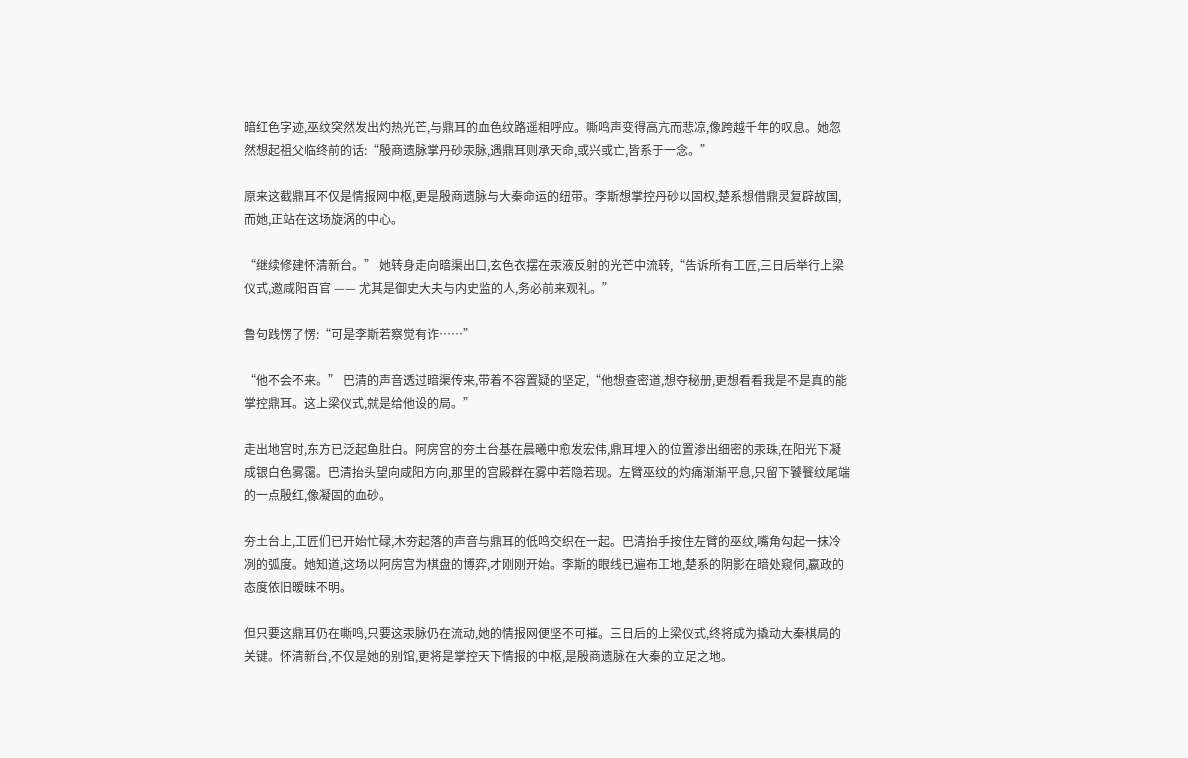暗红色字迹,巫纹突然发出灼热光芒,与鼎耳的血色纹路遥相呼应。嘶鸣声变得高亢而悲凉,像跨越千年的叹息。她忽然想起祖父临终前的话:“殷商遗脉掌丹砂汞脉,遇鼎耳则承天命,或兴或亡,皆系于一念。”

原来这截鼎耳不仅是情报网中枢,更是殷商遗脉与大秦命运的纽带。李斯想掌控丹砂以固权,楚系想借鼎灵复辟故国,而她,正站在这场旋涡的中心。

“继续修建怀清新台。” 她转身走向暗渠出口,玄色衣摆在汞液反射的光芒中流转,“告诉所有工匠,三日后举行上梁仪式,邀咸阳百官 —— 尤其是御史大夫与内史监的人,务必前来观礼。”

鲁句践愣了愣:“可是李斯若察觉有诈……”

“他不会不来。” 巴清的声音透过暗渠传来,带着不容置疑的坚定,“他想查密道,想夺秘册,更想看看我是不是真的能掌控鼎耳。这上梁仪式,就是给他设的局。”

走出地宫时,东方已泛起鱼肚白。阿房宫的夯土台基在晨曦中愈发宏伟,鼎耳埋入的位置渗出细密的汞珠,在阳光下凝成银白色雾霭。巴清抬头望向咸阳方向,那里的宫殿群在雾中若隐若现。左臂巫纹的灼痛渐渐平息,只留下饕餮纹尾端的一点殷红,像凝固的血砂。

夯土台上,工匠们已开始忙碌,木夯起落的声音与鼎耳的低鸣交织在一起。巴清抬手按住左臂的巫纹,嘴角勾起一抹冷冽的弧度。她知道,这场以阿房宫为棋盘的博弈,才刚刚开始。李斯的眼线已遍布工地,楚系的阴影在暗处窥伺,嬴政的态度依旧暧昧不明。

但只要这鼎耳仍在嘶鸣,只要这汞脉仍在流动,她的情报网便坚不可摧。三日后的上梁仪式,终将成为撬动大秦棋局的关键。怀清新台,不仅是她的别馆,更将是掌控天下情报的中枢,是殷商遗脉在大秦的立足之地。